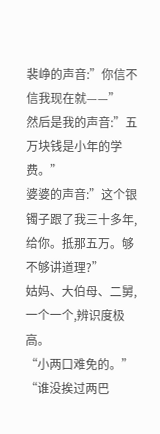裴峥的声音:”你信不信我现在就——”
然后是我的声音:”五万块钱是小年的学费。”
婆婆的声音:”这个银镯子跟了我三十多年,给你。抵那五万。够不够讲道理?”
姑妈、大伯母、二舅,一个一个,辨识度极高。
“小两口难免的。”
“谁没挨过两巴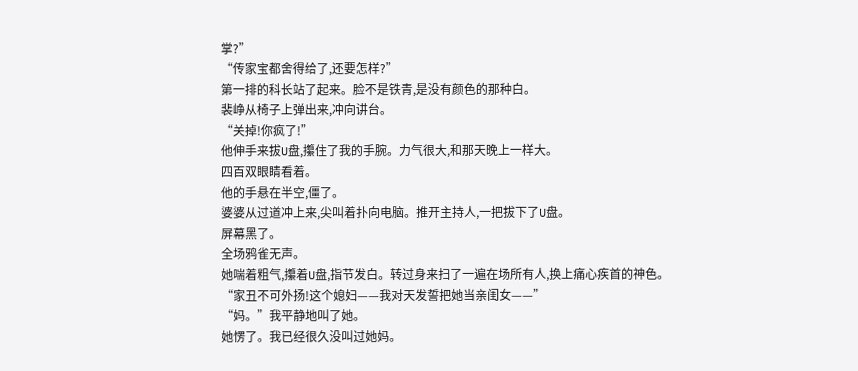掌?”
“传家宝都舍得给了,还要怎样?”
第一排的科长站了起来。脸不是铁青,是没有颜色的那种白。
裴峥从椅子上弹出来,冲向讲台。
“关掉!你疯了!”
他伸手来拔U盘,攥住了我的手腕。力气很大,和那天晚上一样大。
四百双眼睛看着。
他的手悬在半空,僵了。
婆婆从过道冲上来,尖叫着扑向电脑。推开主持人,一把拔下了U盘。
屏幕黑了。
全场鸦雀无声。
她喘着粗气,攥着U盘,指节发白。转过身来扫了一遍在场所有人,换上痛心疾首的神色。
“家丑不可外扬!这个媳妇——我对天发誓把她当亲闺女——”
“妈。”我平静地叫了她。
她愣了。我已经很久没叫过她妈。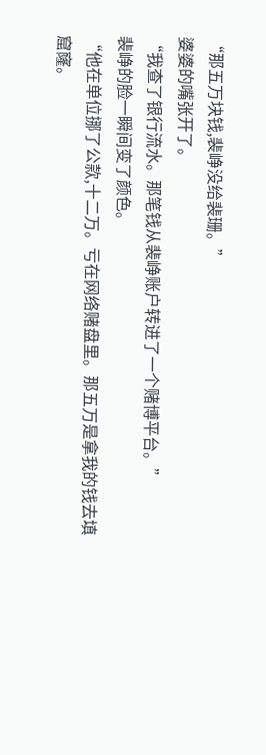“那五万块钱,裴峥没给裴珊。”
婆婆的嘴张开了。
“我查了银行流水。那笔钱从裴峥账户转进了一个赌博平台。”
裴峥的脸一瞬间变了颜色。
“他在单位挪了公款,十二万。亏在网络赌盘里。那五万是拿我的钱去填窟窿。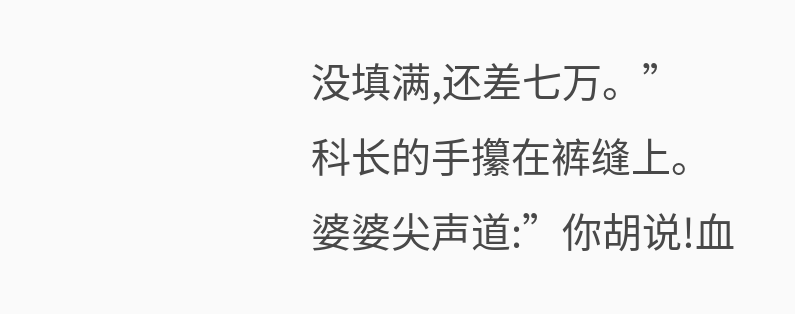没填满,还差七万。”
科长的手攥在裤缝上。
婆婆尖声道:”你胡说!血